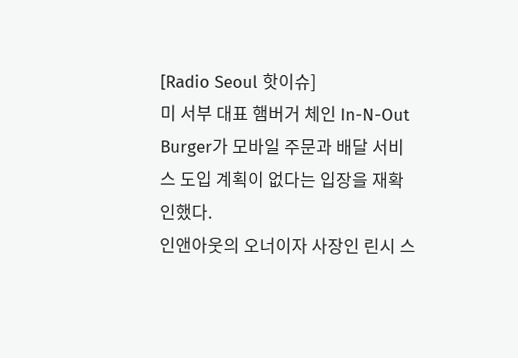[Radio Seoul 핫이슈]
미 서부 대표 햄버거 체인 In-N-Out Burger가 모바일 주문과 배달 서비스 도입 계획이 없다는 입장을 재확인했다.
인앤아웃의 오너이자 사장인 린시 스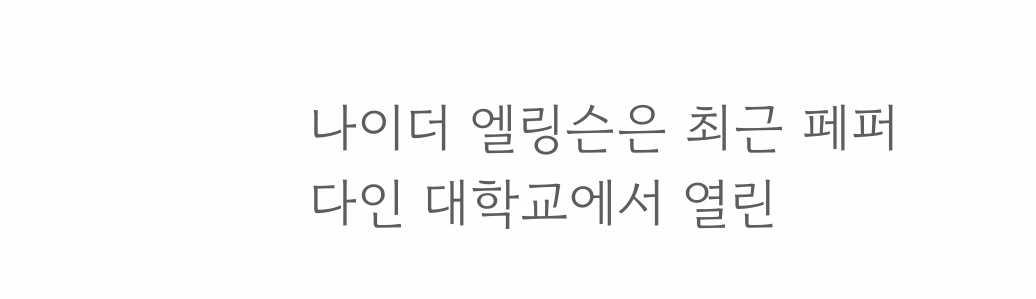나이더 엘링슨은 최근 페퍼다인 대학교에서 열린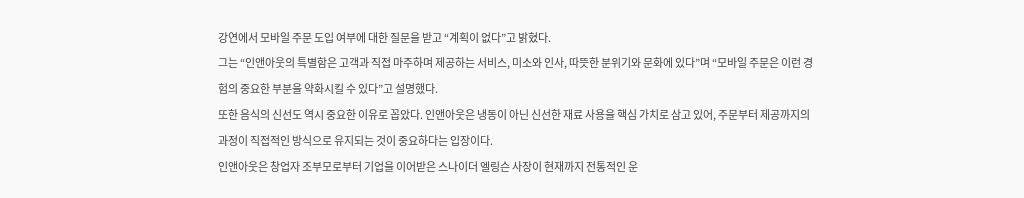강연에서 모바일 주문 도입 여부에 대한 질문을 받고 “계획이 없다”고 밝혔다.
그는 “인앤아웃의 특별함은 고객과 직접 마주하며 제공하는 서비스, 미소와 인사, 따뜻한 분위기와 문화에 있다”며 “모바일 주문은 이런 경험의 중요한 부분을 약화시킬 수 있다”고 설명했다.
또한 음식의 신선도 역시 중요한 이유로 꼽았다. 인앤아웃은 냉동이 아닌 신선한 재료 사용을 핵심 가치로 삼고 있어, 주문부터 제공까지의 과정이 직접적인 방식으로 유지되는 것이 중요하다는 입장이다.
인앤아웃은 창업자 조부모로부터 기업을 이어받은 스나이더 엘링슨 사장이 현재까지 전통적인 운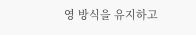영 방식을 유지하고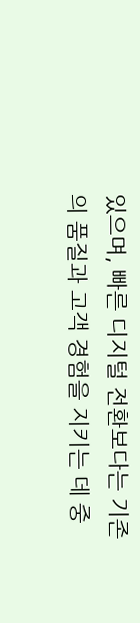있으며, 빠른 디지털 전환보다는 기존의 품질과 고객 경험을 지키는 데 중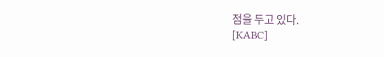점을 두고 있다.
[KABC]